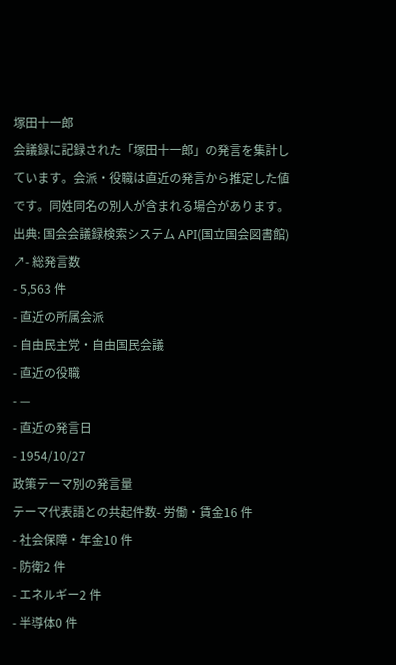塚田十一郎
会議録に記録された「塚田十一郎」の発言を集計しています。会派・役職は直近の発言から推定した値です。同姓同名の別人が含まれる場合があります。
出典: 国会会議録検索システム API(国立国会図書館) ↗- 総発言数
- 5,563 件
- 直近の所属会派
- 自由民主党・自由国民会議
- 直近の役職
- —
- 直近の発言日
- 1954/10/27
政策テーマ別の発言量
テーマ代表語との共起件数- 労働・賃金16 件
- 社会保障・年金10 件
- 防衛2 件
- エネルギー2 件
- 半導体0 件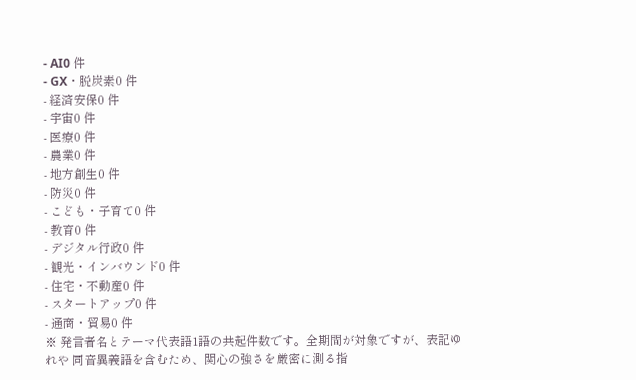- AI0 件
- GX・脱炭素0 件
- 経済安保0 件
- 宇宙0 件
- 医療0 件
- 農業0 件
- 地方創生0 件
- 防災0 件
- こども・子育て0 件
- 教育0 件
- デジタル行政0 件
- 観光・インバウンド0 件
- 住宅・不動産0 件
- スタートアップ0 件
- 通商・貿易0 件
※ 発言者名とテーマ代表語1語の共起件数です。全期間が対象ですが、表記ゆれや 同音異義語を含むため、関心の強さを厳密に測る指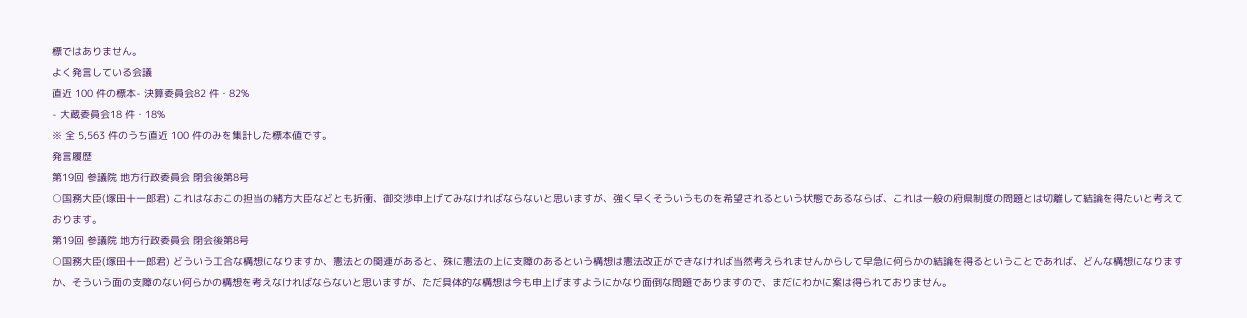標ではありません。
よく発言している会議
直近 100 件の標本- 決算委員会82 件・82%
- 大蔵委員会18 件・18%
※ 全 5,563 件のうち直近 100 件のみを集計した標本値です。
発言履歴
第19回 参議院 地方行政委員会 閉会後第8号
○国務大臣(塚田十一郎君) これはなおこの担当の緒方大臣などとも折衝、御交渉申上げてみなければならないと思いますが、強く早くそういうものを希望されるという状態であるならば、これは一般の府県制度の問題とは切離して結論を得たいと考えております。
第19回 参議院 地方行政委員会 閉会後第8号
○国務大臣(塚田十一郎君) どういう工合な構想になりますか、憲法との関連があると、殊に憲法の上に支障のあるという構想は憲法改正ができなければ当然考えられませんからして早急に何らかの結論を得るということであれば、どんな構想になりますか、そういう面の支障のない何らかの構想を考えなければならないと思いますが、ただ具体的な構想は今も申上げますようにかなり面倒な問題でありますので、まだにわかに案は得られておりません。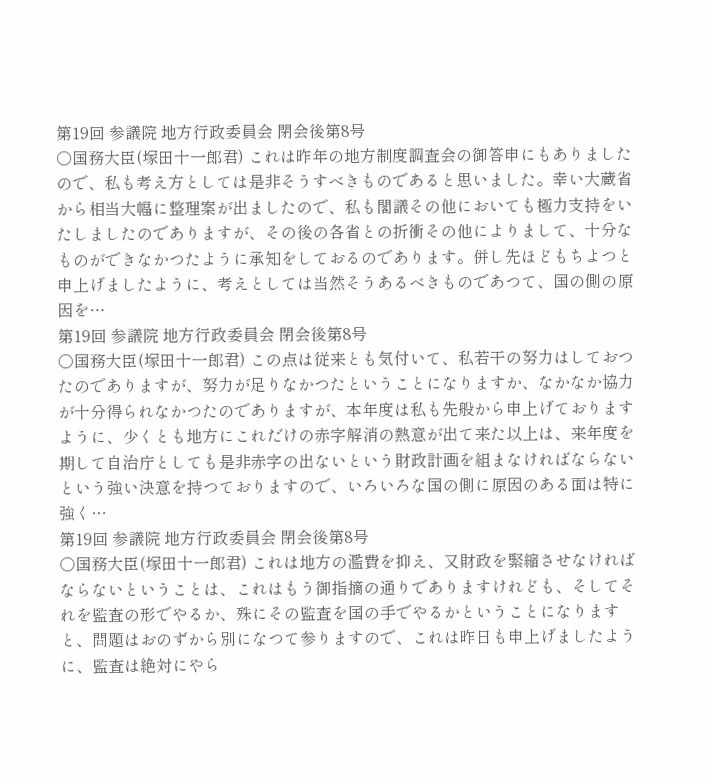第19回 参議院 地方行政委員会 閉会後第8号
○国務大臣(塚田十一郎君) これは昨年の地方制度調査会の御答申にもありましたので、私も考え方としては是非そうすべきものであると思いました。幸い大蔵省から相当大幅に整理案が出ましたので、私も閣議その他においても極力支持をいたしましたのでありますが、その後の各省との折衝その他によりまして、十分なものができなかつたように承知をしておるのであります。併し先ほどもちよつと申上げましたように、考えとしては当然そうあるべきものであつて、国の側の原因を…
第19回 参議院 地方行政委員会 閉会後第8号
○国務大臣(塚田十一郎君) この点は従来とも気付いて、私若干の努力はしておつたのでありますが、努力が足りなかつたということになりますか、なかなか協力が十分得られなかつたのでありますが、本年度は私も先般から申上げておりますように、少くとも地方にこれだけの赤字解消の熱意が出て来た以上は、来年度を期して自治庁としても是非赤字の出ないという財政計画を組まなければならないという強い決意を持つておりますので、いろいろな国の側に原因のある面は特に強く…
第19回 参議院 地方行政委員会 閉会後第8号
○国務大臣(塚田十一郎君) これは地方の濫費を抑え、又財政を緊縮させなければならないということは、これはもう御指摘の通りでありますけれども、そしてそれを監査の形でやるか、殊にその監査を国の手でやるかということになりますと、問題はおのずから別になつて参りますので、これは昨日も申上げましたように、監査は絶対にやら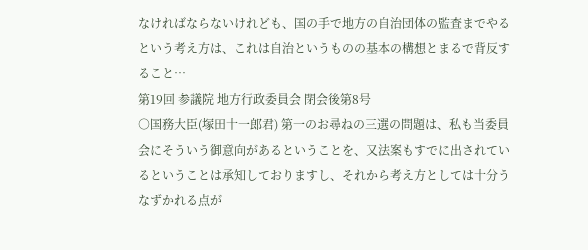なければならないけれども、国の手で地方の自治団体の監査までやるという考え方は、これは自治というものの基本の構想とまるで背反すること…
第19回 参議院 地方行政委員会 閉会後第8号
○国務大臣(塚田十一郎君) 第一のお尋ねの三選の問題は、私も当委員会にそういう御意向があるということを、又法案もすでに出されているということは承知しておりますし、それから考え方としては十分うなずかれる点が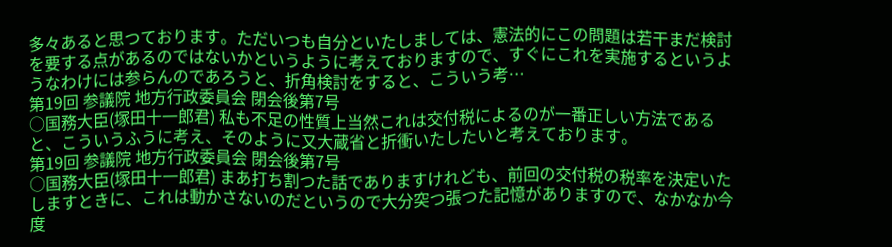多々あると思つております。ただいつも自分といたしましては、憲法的にこの問題は若干まだ検討を要する点があるのではないかというように考えておりますので、すぐにこれを実施するというようなわけには参らんのであろうと、折角検討をすると、こういう考…
第19回 参議院 地方行政委員会 閉会後第7号
○国務大臣(塚田十一郎君) 私も不足の性質上当然これは交付税によるのが一番正しい方法であると、こういうふうに考え、そのように又大蔵省と折衝いたしたいと考えております。
第19回 参議院 地方行政委員会 閉会後第7号
○国務大臣(塚田十一郎君) まあ打ち割つた話でありますけれども、前回の交付税の税率を決定いたしますときに、これは動かさないのだというので大分突つ張つた記憶がありますので、なかなか今度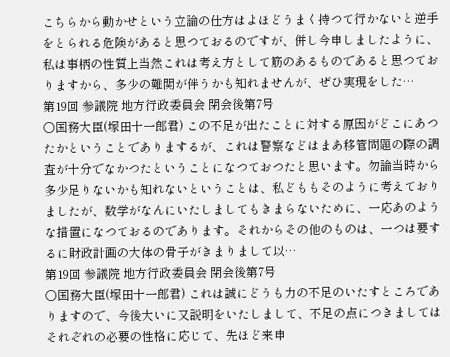こちらから動かせという立論の仕方はよほどうまく持つて行かないと逆手をとられる危険があると思つておるのですが、併し今申しましたように、私は事柄の性質上当然これは考え方として筋のあるものであると思つておりますから、多少の難関が伴うかも知れませんが、ぜひ実現をした…
第19回 参議院 地方行政委員会 閉会後第7号
○国務大臣(塚田十一郎君) この不足が出たことに対する原因がどこにあつたかということでありまするが、これは警察などはまあ移管問題の際の調査が十分でなかつたということになつておつたと思います。勿論当時から多少足りないかも知れないということは、私どももそのように考えておりましたが、数学がなんにいたしましてもきまらないために、一応あのような措置になつておるのであります。それからその他のものは、一つは要するに財政計画の大体の骨子がきまりまして以…
第19回 参議院 地方行政委員会 閉会後第7号
○国務大臣(塚田十一郎君) これは誠にどうも力の不足のいたすところでありますので、今後大いに又説明をいたしまして、不足の点につきましてはそれぞれの必要の性格に応じて、先ほど来申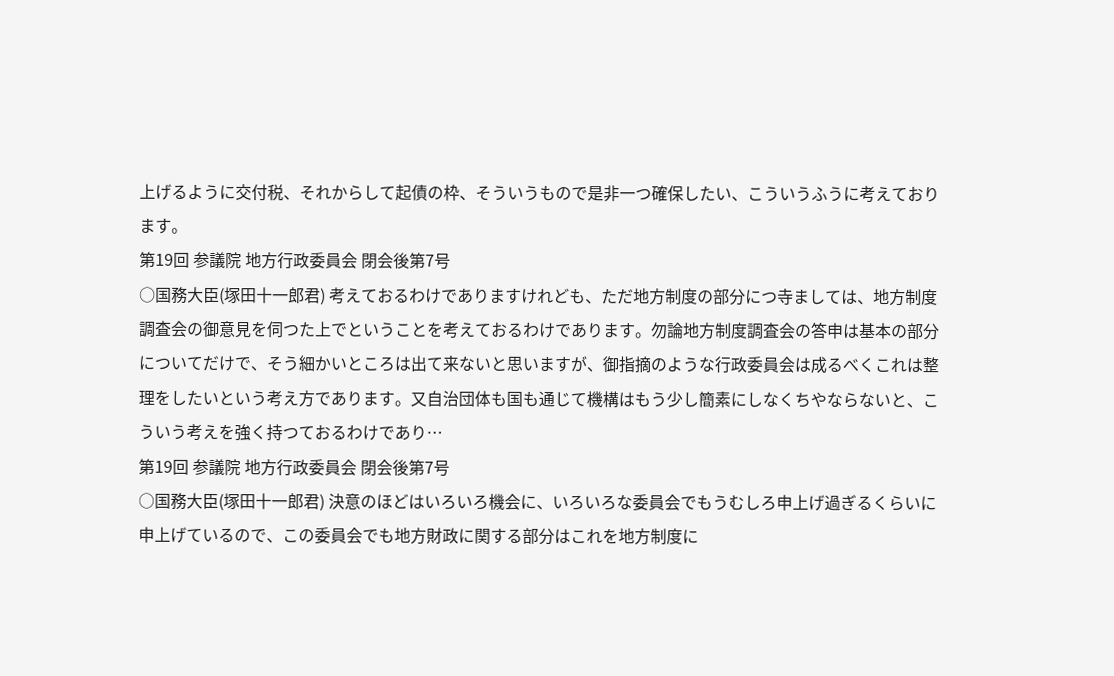上げるように交付税、それからして起債の枠、そういうもので是非一つ確保したい、こういうふうに考えております。
第19回 参議院 地方行政委員会 閉会後第7号
○国務大臣(塚田十一郎君) 考えておるわけでありますけれども、ただ地方制度の部分につ寺ましては、地方制度調査会の御意見を伺つた上でということを考えておるわけであります。勿論地方制度調査会の答申は基本の部分についてだけで、そう細かいところは出て来ないと思いますが、御指摘のような行政委員会は成るべくこれは整理をしたいという考え方であります。又自治団体も国も通じて機構はもう少し簡素にしなくちやならないと、こういう考えを強く持つておるわけであり…
第19回 参議院 地方行政委員会 閉会後第7号
○国務大臣(塚田十一郎君) 決意のほどはいろいろ機会に、いろいろな委員会でもうむしろ申上げ過ぎるくらいに申上げているので、この委員会でも地方財政に関する部分はこれを地方制度に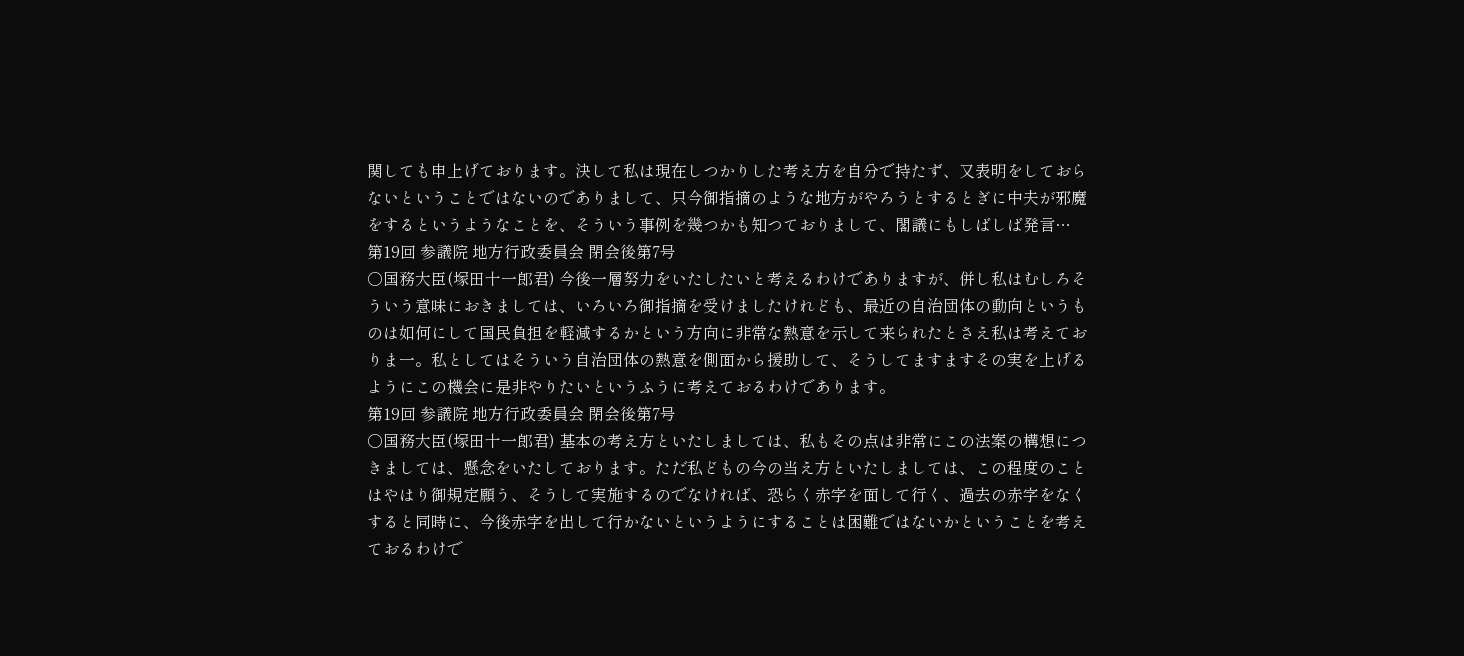関しても申上げております。決して私は現在しつかりした考え方を自分で持たず、又表明をしておらないということではないのでありまして、只今御指摘のような地方がやろうとするとぎに中夫が邪魔をするというようなことを、そういう事例を幾つかも知つておりまして、閣議にもしばしば発言…
第19回 参議院 地方行政委員会 閉会後第7号
○国務大臣(塚田十一郎君) 今後一層努力をいたしたいと考えるわけでありますが、併し私はむしろそういう意味におきましては、いろいろ御指摘を受けましたけれども、最近の自治団体の動向というものは如何にして国民負担を軽減するかという方向に非常な熱意を示して来られたとさえ私は考えておりま一。私としてはそういう自治団体の熱意を側面から援助して、そうしてますますその実を上げるようにこの機会に是非やりたいというふうに考えておるわけであります。
第19回 参議院 地方行政委員会 閉会後第7号
○国務大臣(塚田十一郎君) 基本の考え方といたしましては、私もその点は非常にこの法案の構想につきましては、懸念をいたしております。ただ私どもの今の当え方といたしましては、この程度のことはやはり御規定願う、そうして実施するのでなければ、恐らく赤字を面して行く、過去の赤字をなくすると同時に、今後赤字を出して行かないというようにすることは困難ではないかということを考えておるわけで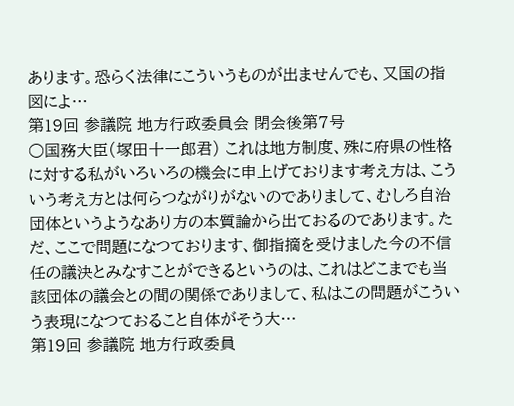あります。恐らく法律にこういうものが出ませんでも、又国の指図によ…
第19回 参議院 地方行政委員会 閉会後第7号
○国務大臣(塚田十一郎君) これは地方制度、殊に府県の性格に対する私がいろいろの機会に申上げております考え方は、こういう考え方とは何らつながりがないのでありまして、むしろ自治団体というようなあり方の本質論から出ておるのであります。ただ、ここで問題になつております、御指摘を受けました今の不信任の議決とみなすことができるというのは、これはどこまでも当該団体の議会との間の関係でありまして、私はこの問題がこういう表現になつておること自体がそう大…
第19回 参議院 地方行政委員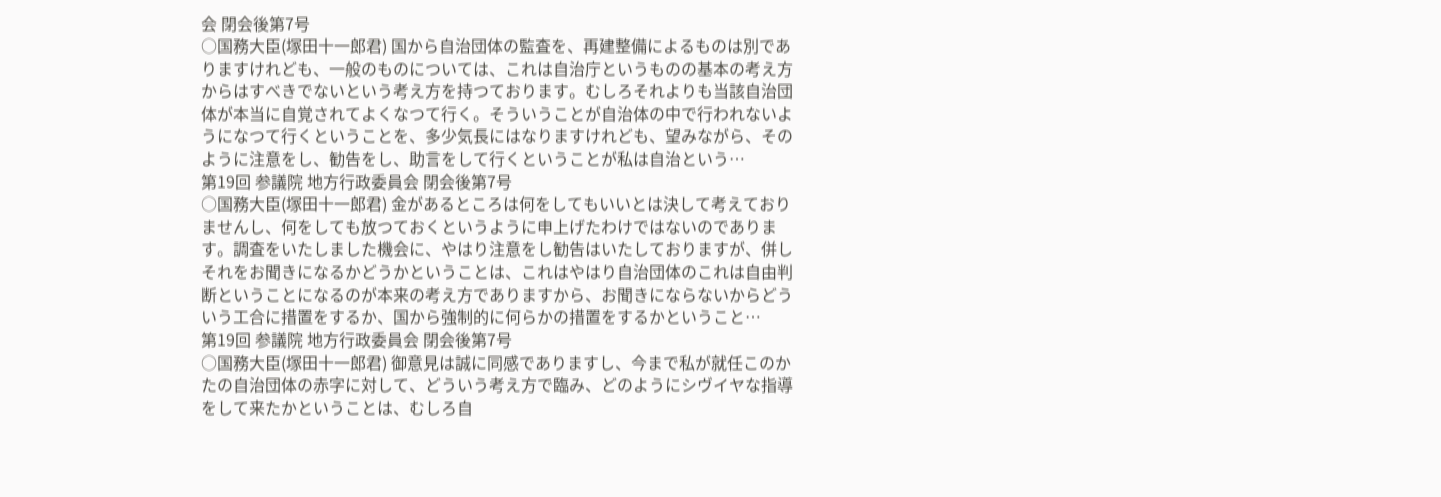会 閉会後第7号
○国務大臣(塚田十一郎君) 国から自治団体の監査を、再建整備によるものは別でありますけれども、一般のものについては、これは自治庁というものの基本の考え方からはすべきでないという考え方を持つております。むしろそれよりも当該自治団体が本当に自覚されてよくなつて行く。そういうことが自治体の中で行われないようになつて行くということを、多少気長にはなりますけれども、望みながら、そのように注意をし、勧告をし、助言をして行くということが私は自治という…
第19回 参議院 地方行政委員会 閉会後第7号
○国務大臣(塚田十一郎君) 金があるところは何をしてもいいとは決して考えておりませんし、何をしても放つておくというように申上げたわけではないのであります。調査をいたしました機会に、やはり注意をし勧告はいたしておりますが、併しそれをお聞きになるかどうかということは、これはやはり自治団体のこれは自由判断ということになるのが本来の考え方でありますから、お聞きにならないからどういう工合に措置をするか、国から強制的に何らかの措置をするかということ…
第19回 参議院 地方行政委員会 閉会後第7号
○国務大臣(塚田十一郎君) 御意見は誠に同感でありますし、今まで私が就任このかたの自治団体の赤字に対して、どういう考え方で臨み、どのようにシヴイヤな指導をして来たかということは、むしろ自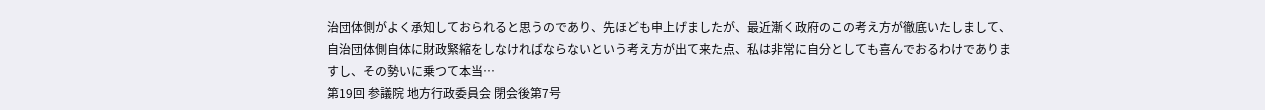治団体側がよく承知しておられると思うのであり、先ほども申上げましたが、最近漸く政府のこの考え方が徹底いたしまして、自治団体側自体に財政緊縮をしなければならないという考え方が出て来た点、私は非常に自分としても喜んでおるわけでありますし、その勢いに乗つて本当…
第19回 参議院 地方行政委員会 閉会後第7号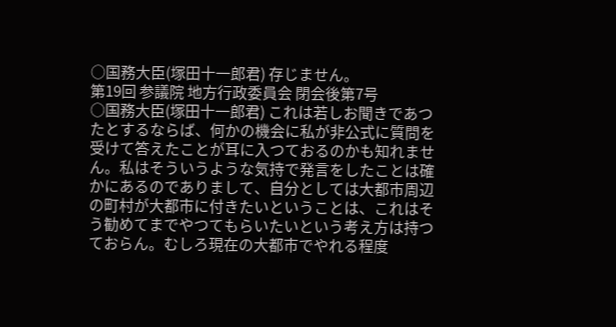○国務大臣(塚田十一郎君) 存じません。
第19回 参議院 地方行政委員会 閉会後第7号
○国務大臣(塚田十一郎君) これは若しお聞きであつたとするならば、何かの機会に私が非公式に質問を受けて答えたことが耳に入つておるのかも知れません。私はそういうような気持で発言をしたことは確かにあるのでありまして、自分としては大都市周辺の町村が大都市に付きたいということは、これはそう勧めてまでやつてもらいたいという考え方は持つておらん。むしろ現在の大都市でやれる程度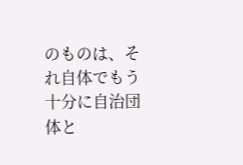のものは、それ自体でもう十分に自治団体と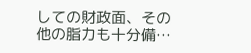しての財政面、その他の脂力も十分備…